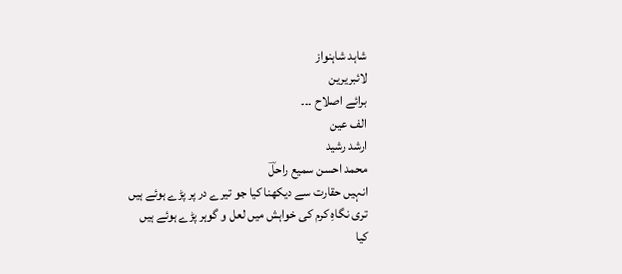شاہد شاہنواز
لائبریرین
برائے اصلاح ۔۔۔
الف عین
ارشد رشید
محمد احسن سمیع راحلؔ
انہیں حقارت سے دیکھنا کیا جو تیرے در پر پڑے ہوئے ہیں
تری نگاہِ کرم کی خواہش میں لعل و گوہر پڑے ہوئے ہیں
کیا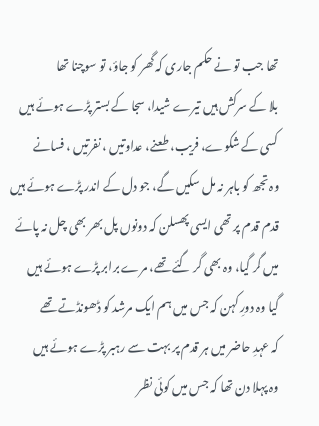تھا جب تو نے حکم جاری کہ گھر کو جاؤ، تو سوچنا تھا
بلا کے سرکش ہیں تیرے شیدا، سجا کے بستر پڑے ہوئے ہیں
کسی کے شکوے، فریب، طعنے، عداوتیں ، نفرتیں ، فسانے
وہ تجھ کو باہر نہ مل سکیں گے، جو دل کے اندر پڑے ہوئے ہیں
قدم قدم پر تھی ایسی پھسلن کہ دونوں پل بھر بھی چل نہ پائے
میں گر گیا، وہ بھی گر گئے تھے، مرے برابر پڑے ہوئے ہیں
گیا وہ دورِ کہن کہ جس میں ہم ایک مرشد کو ڈھونڈتے تھے
کہ عہدِ حاضر میں ہر قدم پر بہت سے رہبر پڑے ہوئے ہیں
وہ پہلا دن تھا کہ جس میں کوئی نظر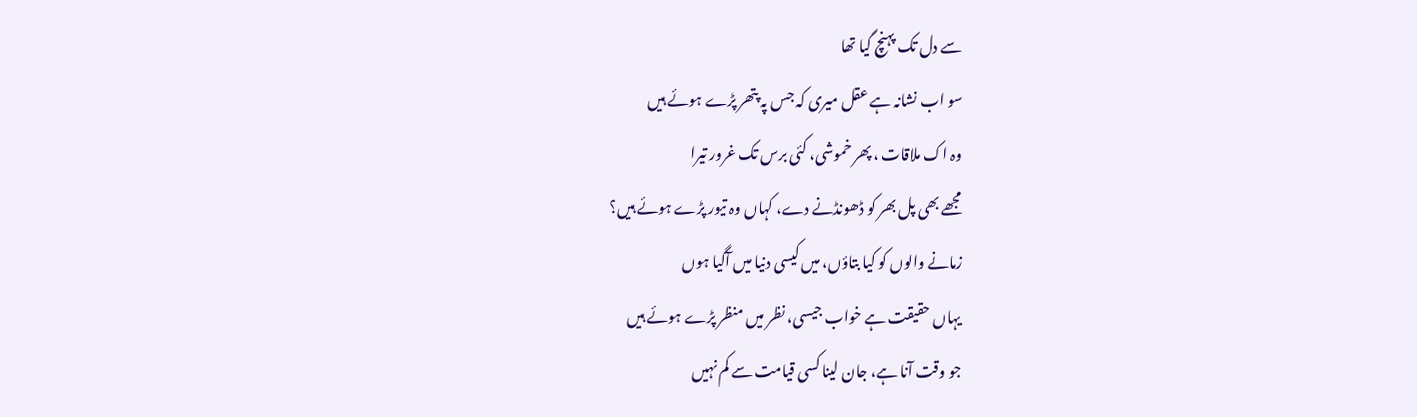سے دل تک پہنچ گیا تھا
سو اب نشانہ ہے عقل میری کہ جس پہ پتھر پڑے ہوئے ہیں
وہ اک ملاقات ، پھر خموشی، کئی برس تک غرور تیرا
مجھے بھی پل بھر کو ڈھونڈنے دے، کہاں وہ تیور پڑے ہوئے ہیں؟
زمانے والوں کو کیا بتاؤں، میں کیسی دنیا میں آگیا ہوں
یہاں حقیقت ہے خواب جیسی، نظر میں منظر پڑے ہوئے ہیں
جو وقت آنا ہے، جان لینا کسی قیامت سے کم نہیں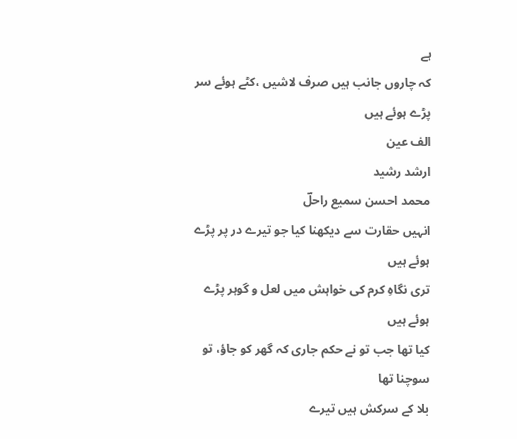ہے
کہ چاروں جانب ہیں صرف لاشیں ،کٹے ہوئے سر پڑے ہوئے ہیں
الف عین
ارشد رشید
محمد احسن سمیع راحلؔ
انہیں حقارت سے دیکھنا کیا جو تیرے در پر پڑے ہوئے ہیں
تری نگاہِ کرم کی خواہش میں لعل و گوہر پڑے ہوئے ہیں
کیا تھا جب تو نے حکم جاری کہ گھر کو جاؤ، تو سوچنا تھا
بلا کے سرکش ہیں تیرے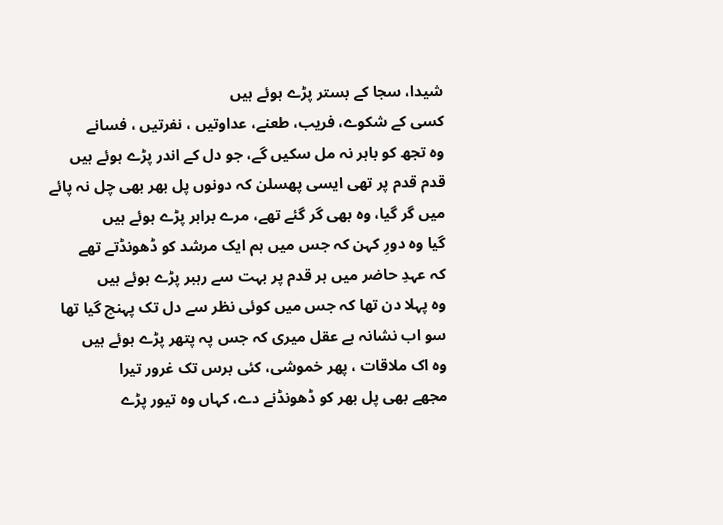شیدا، سجا کے بستر پڑے ہوئے ہیں
کسی کے شکوے، فریب، طعنے، عداوتیں ، نفرتیں ، فسانے
وہ تجھ کو باہر نہ مل سکیں گے، جو دل کے اندر پڑے ہوئے ہیں
قدم قدم پر تھی ایسی پھسلن کہ دونوں پل بھر بھی چل نہ پائے
میں گر گیا، وہ بھی گر گئے تھے، مرے برابر پڑے ہوئے ہیں
گیا وہ دورِ کہن کہ جس میں ہم ایک مرشد کو ڈھونڈتے تھے
کہ عہدِ حاضر میں ہر قدم پر بہت سے رہبر پڑے ہوئے ہیں
وہ پہلا دن تھا کہ جس میں کوئی نظر سے دل تک پہنچ گیا تھا
سو اب نشانہ ہے عقل میری کہ جس پہ پتھر پڑے ہوئے ہیں
وہ اک ملاقات ، پھر خموشی، کئی برس تک غرور تیرا
مجھے بھی پل بھر کو ڈھونڈنے دے، کہاں وہ تیور پڑے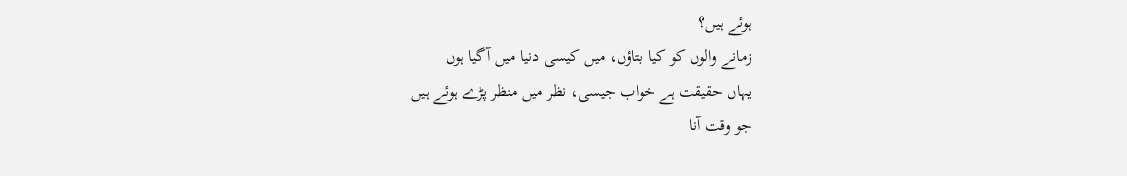ہوئے ہیں؟
زمانے والوں کو کیا بتاؤں، میں کیسی دنیا میں آگیا ہوں
یہاں حقیقت ہے خواب جیسی، نظر میں منظر پڑے ہوئے ہیں
جو وقت آنا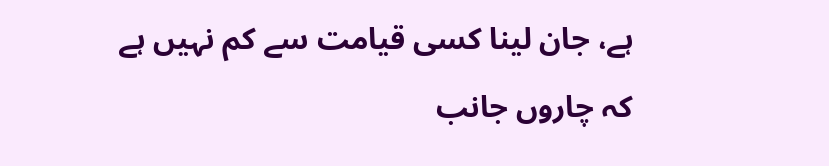ہے، جان لینا کسی قیامت سے کم نہیں ہے
کہ چاروں جانب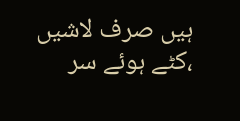ہیں صرف لاشیں ،کٹے ہوئے سر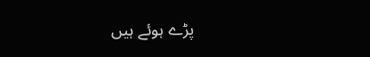پڑے ہوئے ہیں